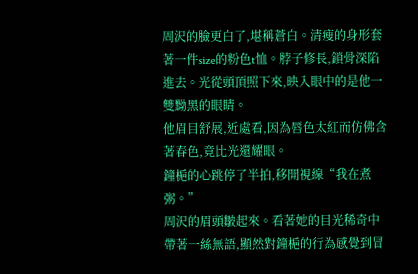周沢的臉更白了,堪稱蒼白。清瘦的身形套著一件size的粉色t恤。脖子修長,鎖骨深陷進去。光從頭頂照下來,映入眼中的是他一雙黝黑的眼睛。
他眉目舒展,近處看,因為唇色太紅而仿佛含著春色,竟比光還耀眼。
鐘梔的心跳停了半拍,移開視線“我在煮粥。”
周沢的眉頭皺起來。看著她的目光稀奇中帶著一絲無語,顯然對鐘梔的行為感覺到冒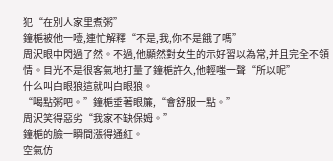犯“在別人家里煮粥”
鐘梔被他一噎,連忙解釋“不是,我,你不是餓了嗎”
周沢眼中閃過了然。不過,他顯然對女生的示好習以為常,并且完全不領情。目光不是很客氣地打量了鐘梔許久,他輕嗤一聲“所以呢”
什么叫白眼狼這就叫白眼狼。
“喝點粥吧。”鐘梔垂著眼簾,“會舒服一點。”
周沢笑得惡劣“我家不缺保姆。”
鐘梔的臉一瞬間漲得通紅。
空氣仿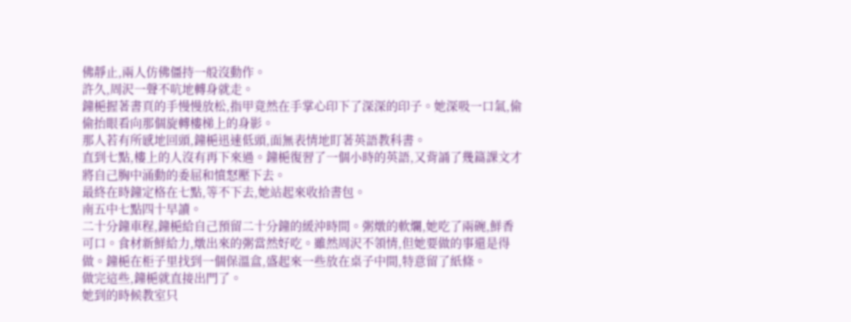佛靜止,兩人仿佛僵持一般沒動作。
許久,周沢一聲不吭地轉身就走。
鐘梔握著書頁的手慢慢放松,指甲竟然在手掌心印下了深深的印子。她深吸一口氣,偷偷抬眼看向那個旋轉樓梯上的身影。
那人若有所感地回頭,鐘梔迅速低頭,面無表情地盯著英語教科書。
直到七點,樓上的人沒有再下來過。鐘梔復習了一個小時的英語,又背誦了幾篇課文才將自己胸中涌動的委屈和憤怒壓下去。
最終在時鐘定格在七點,等不下去,她站起來收拾書包。
南五中七點四十早讀。
二十分鐘車程,鐘梔給自己預留二十分鐘的緩沖時間。粥燉的軟爛,她吃了兩碗,鮮香可口。食材新鮮給力,燉出來的粥當然好吃。雖然周沢不領情,但她要做的事還是得做。鐘梔在柜子里找到一個保溫盒,盛起來一些放在桌子中間,特意留了紙條。
做完這些,鐘梔就直接出門了。
她到的時候教室只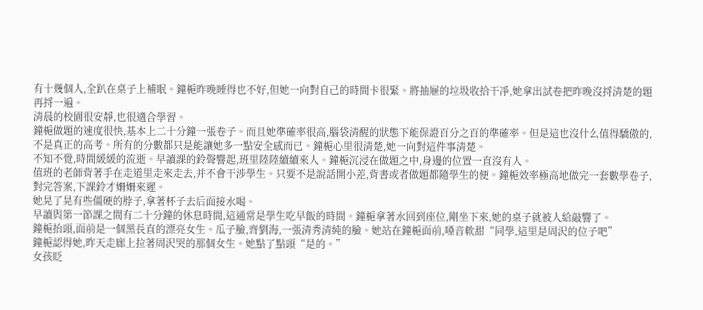有十幾個人,全趴在桌子上補眠。鐘梔昨晚睡得也不好,但她一向對自己的時間卡很緊。將抽屜的垃圾收拾干凈,她拿出試卷把昨晚沒捋清楚的題再捋一遍。
清晨的校園很安靜,也很適合學習。
鐘梔做題的速度很快,基本上二十分鐘一張卷子。而且她準確率很高,腦袋清醒的狀態下能保證百分之百的準確率。但是這也沒什么值得驕傲的,不是真正的高考。所有的分數都只是能讓她多一點安全感而已。鐘梔心里很清楚,她一向對這件事清楚。
不知不覺,時間緩緩的流逝。早讀課的鈴聲響起,班里陸陸續續來人。鐘梔沉浸在做題之中,身邊的位置一直沒有人。
值班的老師背著手在走道里走來走去,并不會干涉學生。只要不是說話開小差,背書或者做題都隨學生的便。鐘梔效率極高地做完一套數學卷子,對完答案,下課鈴才姍姍來遲。
她晃了晃有些僵硬的脖子,拿著杯子去后面接水喝。
早讀與第一節課之間有二十分鐘的休息時間,這通常是學生吃早飯的時間。鐘梔拿著水回到座位,剛坐下來,她的桌子就被人給敲響了。
鐘梔抬頭,面前是一個黑長直的漂亮女生。瓜子臉,齊劉海,一張清秀清純的臉。她站在鐘梔面前,嗓音軟甜“同學,這里是周沢的位子吧”
鐘梔認得她,昨天走廊上拉著周沢哭的那個女生。她點了點頭“是的。”
女孩眨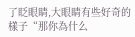了眨眼睛,大眼睛有些好奇的樣子“那你為什么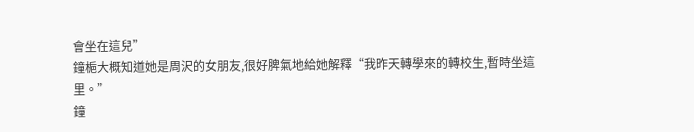會坐在這兒”
鐘梔大概知道她是周沢的女朋友,很好脾氣地給她解釋“我昨天轉學來的轉校生,暫時坐這里。”
鐘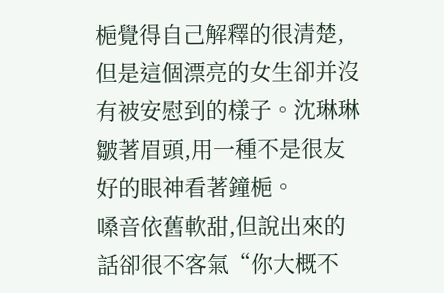梔覺得自己解釋的很清楚,但是這個漂亮的女生卻并沒有被安慰到的樣子。沈琳琳皺著眉頭,用一種不是很友好的眼神看著鐘梔。
嗓音依舊軟甜,但說出來的話卻很不客氣“你大概不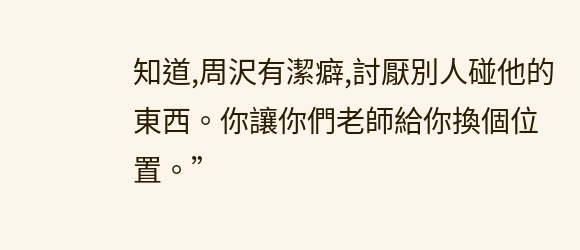知道,周沢有潔癖,討厭別人碰他的東西。你讓你們老師給你換個位置。”